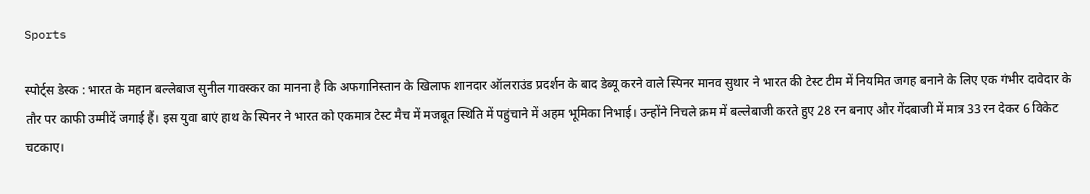Sports

स्पोर्ट्स डेस्क : भारत के महान बल्लेबाज सुनील गावस्कर का मानना है कि अफगानिस्तान के खिलाफ शानदार ऑलराउंड प्रदर्शन के बाद डेब्यू करने वाले स्पिनर मानव सुथार ने भारत की टेस्ट टीम में नियमित जगह बनाने के लिए एक गंभीर दावेदार के तौर पर काफी उम्मीदें जगाई हैं। इस युवा बाएं हाथ के स्पिनर ने भारत को एकमात्र टेस्ट मैच में मजबूत स्थिति में पहुंचाने में अहम भूमिका निभाई। उन्होंने निचले क्रम में बल्लेबाजी करते हुए 28 रन बनाए और गेंदबाजी में मात्र 33 रन देकर 6 विकेट चटकाए।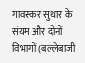गावस्कर सुथार के संयम और दोनों विभागों (बल्लेबाजी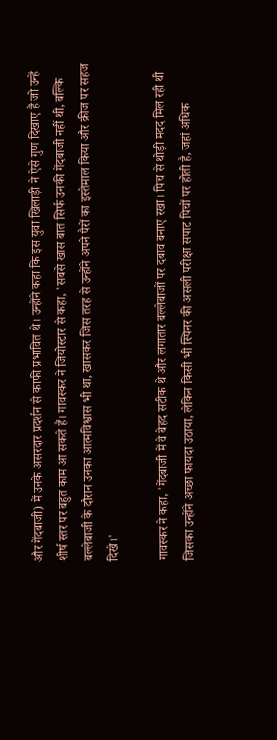और गेंदबाजी) में उनके असरदार प्रदर्शन से काफी प्रभावित थे। उन्होंने कहा कि इस युवा खिलाड़ी ने ऐसे गुण दिखाए हैं जो उन्हें शीर्ष स्तर पर बहुत काम आ सकते हैं। गावस्कर ने जियोस्टार से कहा, 'सबसे खास बात सिर्फ उनकी गेंदबाजी नहीं थी, बल्कि बल्लेबाजी के दौरान उनका आत्मविश्वास भी था, खासकर जिस तरह से उन्होंने अपने पैरों का इस्तेमाल किया और क्रीज पर सहज दिखे।'

गावस्कर ने कहा, 'गेंदबाजी में वे बेहद सटीक थे और लगातार बल्लेबाजों पर दबाव बनाए रखा। पिच से थोड़ी मदद मिल रही थी जिसका उन्होंने अच्छा फायदा उठाया, लेकिन किसी भी स्पिनर की असली परीक्षा सपाट पिचों पर होती है, जहां अधिक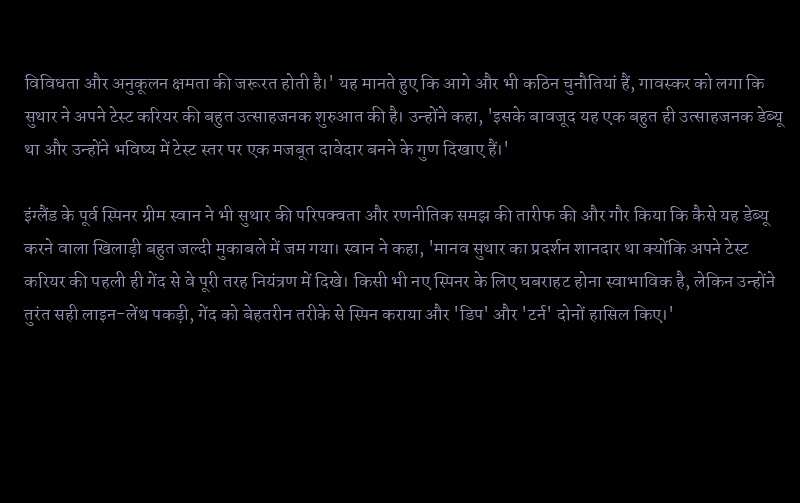विविधता और अनुकूलन क्षमता की जरूरत होती है।' यह मानते हुए कि आगे और भी कठिन चुनौतियां हैं, गावस्कर को लगा कि सुथार ने अपने टेस्ट करियर की बहुत उत्साहजनक शुरुआत की है। उन्होंने कहा, 'इसके बावजूद यह एक बहुत ही उत्साहजनक डेब्यू था और उन्होंने भविष्य में टेस्ट स्तर पर एक मजबूत दावेदार बनने के गुण दिखाए हैं।'

इंग्लैंड के पूर्व स्पिनर ग्रीम स्वान ने भी सुथार की परिपक्वता और रणनीतिक समझ की तारीफ की और गौर किया कि कैसे यह डेब्यू करने वाला खिलाड़ी बहुत जल्दी मुकाबले में जम गया। स्वान ने कहा, 'मानव सुथार का प्रदर्शन शानदार था क्योंकि अपने टेस्ट करियर की पहली ही गेंद से वे पूरी तरह नियंत्रण में दिखे। किसी भी नए स्पिनर के लिए घबराहट होना स्वाभाविक है, लेकिन उन्होंने तुरंत सही लाइन-लेंथ पकड़ी, गेंद को बेहतरीन तरीके से स्पिन कराया और 'डिप' और 'टर्न' दोनों हासिल किए।'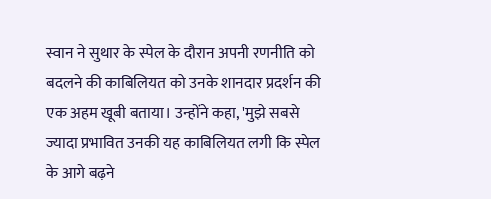स्वान ने सुथार के स्पेल के दौरान अपनी रणनीति को बदलने की काबिलियत को उनके शानदार प्रदर्शन की एक अहम खूबी बताया। उन्होंने कहा, 'मुझे सबसे ज्यादा प्रभावित उनकी यह काबिलियत लगी कि स्पेल के आगे बढ़ने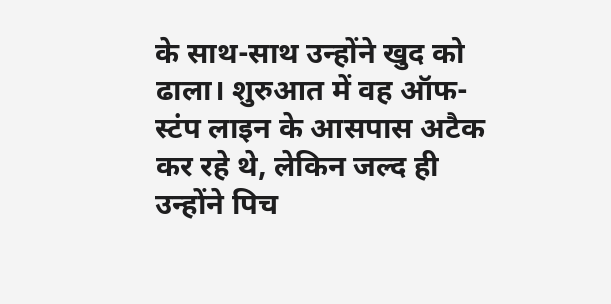के साथ-साथ उन्होंने खुद को ढाला। शुरुआत में वह ऑफ-स्टंप लाइन के आसपास अटैक कर रहे थे, लेकिन जल्द ही उन्होंने पिच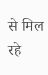से मिल रहे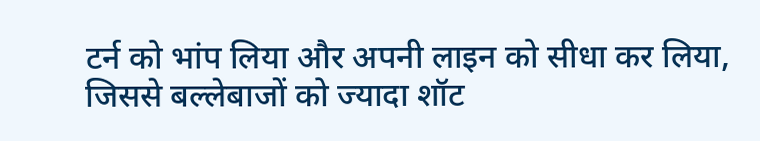टर्न को भांप लिया और अपनी लाइन को सीधा कर लिया, जिससे बल्लेबाजों को ज्यादा शॉट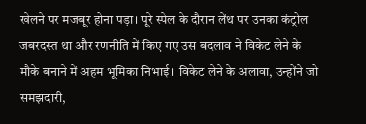खेलने पर मजबूर होना पड़ा। पूरे स्पेल के दौरान लेंथ पर उनका कंट्रोल जबरदस्त था और रणनीति में किए गए उस बदलाव ने विकेट लेने के मौके बनाने में अहम भूमिका निभाई। विकेट लेने के अलावा, उन्होंने जो समझदारी,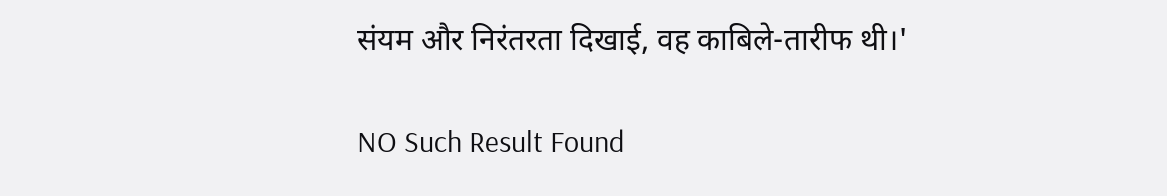संयम और निरंतरता दिखाई, वह काबिले-तारीफ थी।'

NO Such Result Found